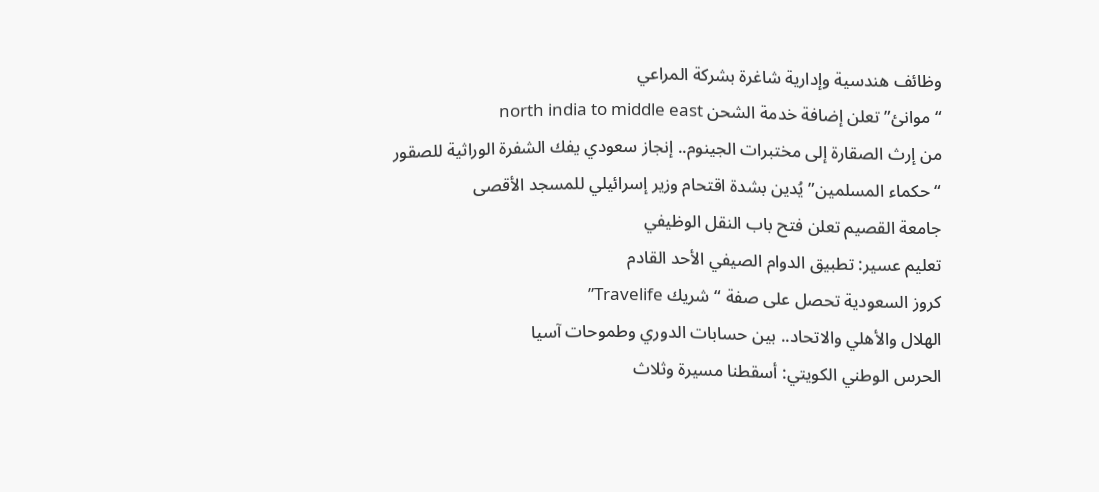وظائف هندسية وإدارية شاغرة بشركة المراعي
“موانئ” تعلن إضافة خدمة الشحن north india to middle east
من إرث الصقارة إلى مختبرات الجينوم.. إنجاز سعودي يفك الشفرة الوراثية للصقور
“حكماء المسلمين” يُدين بشدة اقتحام وزير إسرائيلي للمسجد الأقصى
جامعة القصيم تعلن فتح باب النقل الوظيفي
تعليم عسير: تطبيق الدوام الصيفي الأحد القادم
كروز السعودية تحصل على صفة “شريك Travelife”
الهلال والأهلي والاتحاد.. بين حسابات الدوري وطموحات آسيا
الحرس الوطني الكويتي: أسقطنا مسيرة وثلاث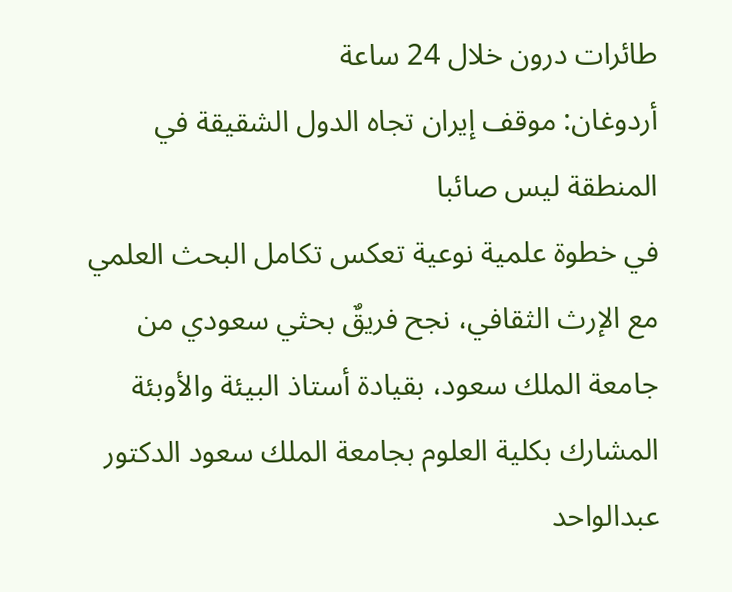طائرات درون خلال 24 ساعة
أردوغان: موقف إيران تجاه الدول الشقيقة في المنطقة ليس صائبا
في خطوة علمية نوعية تعكس تكامل البحث العلمي مع الإرث الثقافي، نجح فريقٌ بحثي سعودي من جامعة الملك سعود، بقيادة أستاذ البيئة والأوبئة المشارك بكلية العلوم بجامعة الملك سعود الدكتور عبدالواحد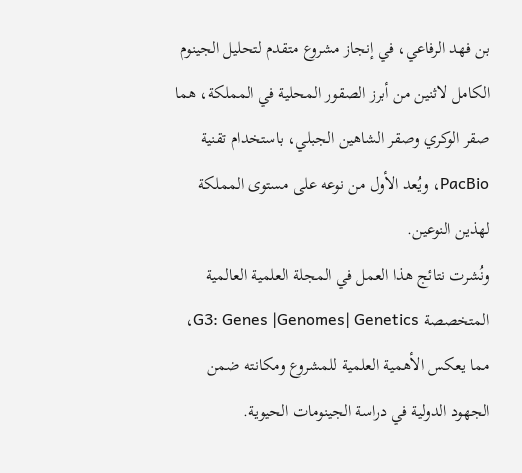بن فهد الرفاعي، في إنجاز مشروع متقدم لتحليل الجينوم الكامل لاثنين من أبرز الصقور المحلية في المملكة، هما صقر الوكري وصقر الشاهين الجبلي، باستخدام تقنية PacBio، ويُعد الأول من نوعه على مستوى المملكة لهذين النوعين.
ونُشرت نتائج هذا العمل في المجلة العلمية العالمية المتخصصة G3: Genes |Genomes| Genetics، مما يعكس الأهمية العلمية للمشروع ومكانته ضمن الجهود الدولية في دراسة الجينومات الحيوية.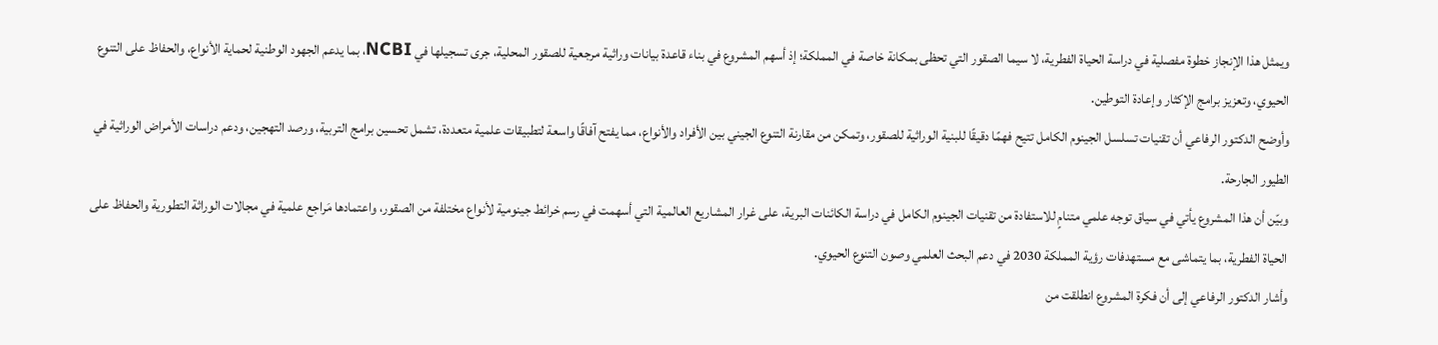ويمثل هذا الإنجاز خطوة مفصلية في دراسة الحياة الفطرية، لا سيما الصقور التي تحظى بمكانة خاصة في المملكة؛ إذ أسهم المشروع في بناء قاعدة بيانات وراثية مرجعية للصقور المحلية، جرى تسجيلها في NCBI، بما يدعم الجهود الوطنية لحماية الأنواع، والحفاظ على التنوع الحيوي، وتعزيز برامج الإكثار وإعادة التوطين.
وأوضح الدكتور الرفاعي أن تقنيات تسلسل الجينوم الكامل تتيح فهمًا دقيقًا للبنية الوراثية للصقور، وتمكن من مقارنة التنوع الجيني بين الأفراد والأنواع، مما يفتح آفاقًا واسعة لتطبيقات علمية متعددة، تشمل تحسين برامج التربية، ورصد التهجين، ودعم دراسات الأمراض الوراثية في الطيور الجارحة.
وبيّن أن هذا المشروع يأتي في سياق توجه علمي متنامٍ للاستفادة من تقنيات الجينوم الكامل في دراسة الكائنات البرية، على غرار المشاريع العالمية التي أسهمت في رسم خرائط جينومية لأنواع مختلفة من الصقور، واعتمادها مَراجع علمية في مجالات الوراثة التطورية والحفاظ على الحياة الفطرية، بما يتماشى مع مستهدفات رؤية المملكة 2030 في دعم البحث العلمي وصون التنوع الحيوي.
وأشار الدكتور الرفاعي إلى أن فكرة المشروع انطلقت من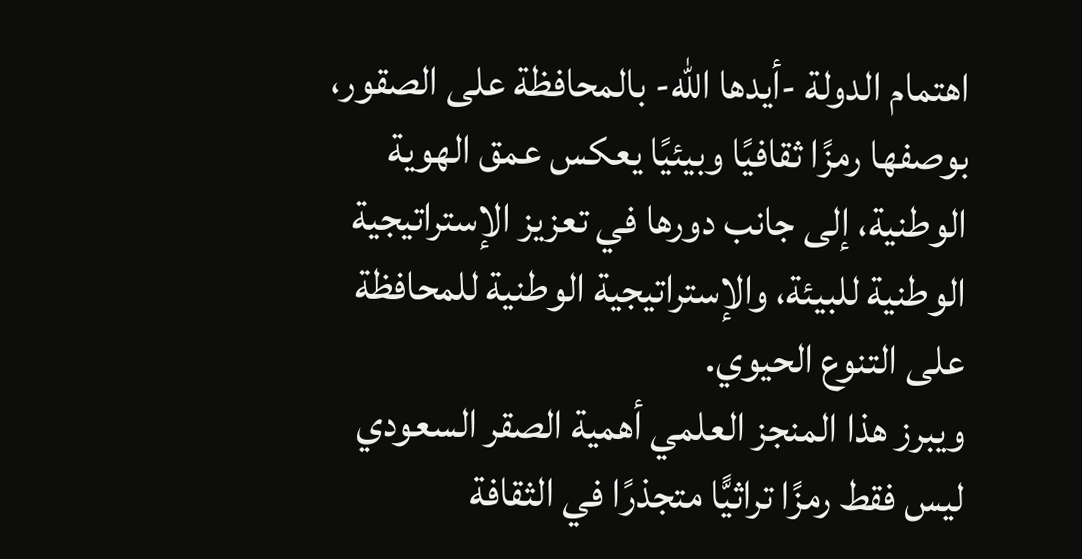اهتمام الدولة -أيدها الله- بالمحافظة على الصقور، بوصفها رمزًا ثقافيًا وبيئيًا يعكس عمق الهوية الوطنية، إلى جانب دورها في تعزيز الإستراتيجية الوطنية للبيئة، والإستراتيجية الوطنية للمحافظة على التنوع الحيوي.
ويبرز هذا المنجز العلمي أهمية الصقر السعودي ليس فقط رمزًا تراثيًّا متجذرًا في الثقافة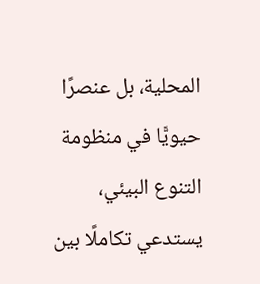المحلية، بل عنصرًا حيويًّا في منظومة التنوع البيئي، يستدعي تكاملًا بين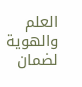العلم والهوية لضمان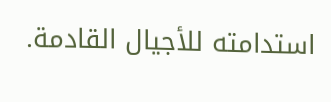استدامته للأجيال القادمة.